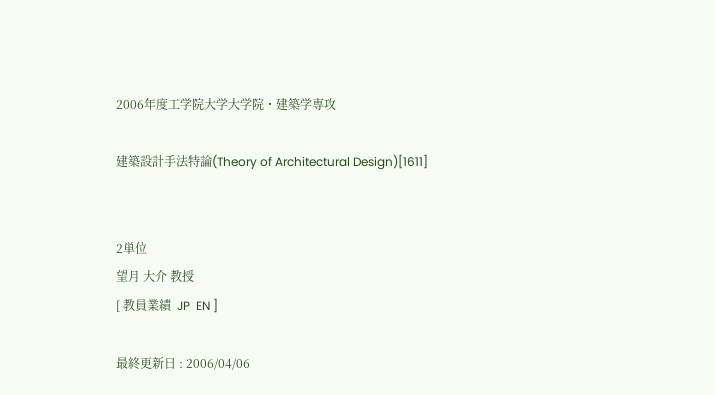2006年度工学院大学大学院・建築学専攻

建築設計手法特論(Theory of Architectural Design)[1611]


2単位
望月 大介 教授
[ 教員業績  JP  EN ]

最終更新日 : 2006/04/06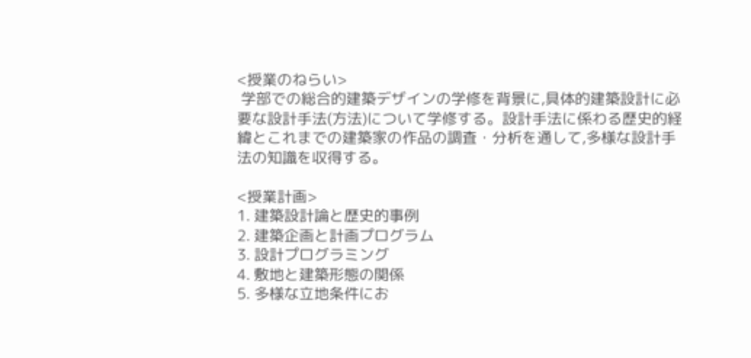<授業のねらい>
 学部での総合的建築デザインの学修を背景に,具体的建築設計に必要な設計手法(方法)について学修する。設計手法に係わる歴史的経緯とこれまでの建築家の作品の調査・分析を通して,多様な設計手法の知識を収得する。

<授業計画>
1. 建築設計論と歴史的事例
2. 建築企画と計画プログラム
3. 設計プログラミング
4. 敷地と建築形態の関係
5. 多様な立地条件にお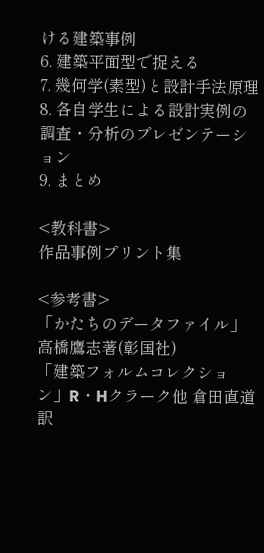ける建築事例
6. 建築平面型で捉える
7. 幾何学(素型)と設計手法原理
8. 各自学生による設計実例の調査・分析のプレゼンテーション
9. まとめ

<教科書>
作品事例プリント集

<参考書>
「かたちのデータファイル」高橋鷹志著(彰国社)
「建築フォルムコレクション」R・Hクラーク他 倉田直道訳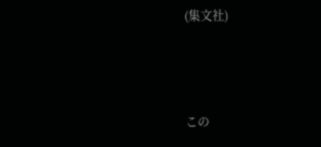(集文社)



この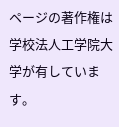ページの著作権は学校法人工学院大学が有しています。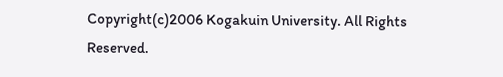Copyright(c)2006 Kogakuin University. All Rights Reserved.